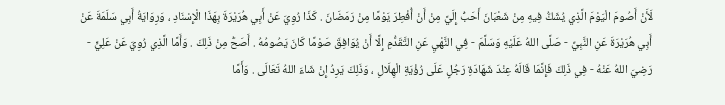لَأَنْ أَصُومَ الْيَوْمَ الَّذِي يُشَكُّ فِيهِ مِنْ شَعْبَانَ أَحَبُّ إِلَيَّ مِنْ أَنْ أُفْطِرَ يَوْمًا مِنْ رَمَضَانَ . كَذَا رُوِيَ عَنْ أَبِي هُرَيْرَةَ بِهَذَا الْإِسْنَادِ ، وَرِوَايَةُ أَبِي سَلَمَةَ عَنْ أَبِي هُرَيْرَةَ عَنِ النَّبِيِّ - صَلَّى اللهُ عَلَيْهِ وَسَلَّمَ - فِي النَّهْيِ عَنِ التَّقَدُّمِ إِلَّا أَنْ يُوَافِقَ صَوْمًا كَانَ يَصُومُهُ . أَصَحُّ مِنْ ذَلِكَ . وَأَمَّا الَّذِي رُوِيَ عَنْ عَلِيٍّ - رَضِيَ اللهُ عَنْهُ - فِي ذَلِكَ فَإِنَّمَا قَالَهُ عِنْدَ شَهَادَةِ رَجُلٍ عَلَى رُؤْيَةِ الْهِلَالِ ، وَذَلِكَ يَرِدُ إِنْ شَاءَ اللهُ تَعَالَى . وَأَمَّا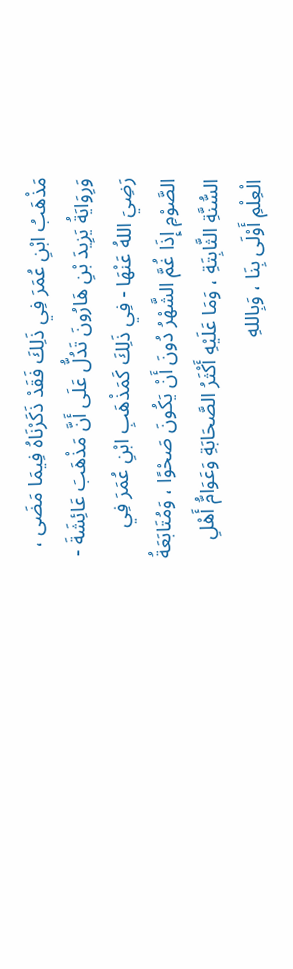مَذْهَبُ ابْنِ عُمَرَ فِي ذَلِكَ فَقَدْ ذَكَرْنَاهُ فِيمَا مَضَى ، وَرِوَايَةُ يَزِيدَ بْنِ هَارُونَ تَدُلُّ عَلَى أَنَّ مَذْهَبَ عَائِشَةَ - رَضِيَ اللهُ عَنْهَا - فِي ذَلِكَ كَمَذْهَبِ ابْنِ عُمَرَ فِي الصَّوْمِ إِذَا غُمَّ الشَّهْرُ دُونَ أَنْ يَكُونَ صَحْوًا ، وَمُتَابَعَةُ السُّنَّةِ الثَّابِتَةِ ، وَمَا عَلَيْهِ أَكْثَرُ الصَّحَابَةِ وَعَوَامُّ أَهْلِ الْعِلْمِ أَوْلَى بِنَا ، وَبِاللهِ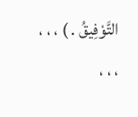التَّوْفِيقُ . ) ، ، ، ، ، ،